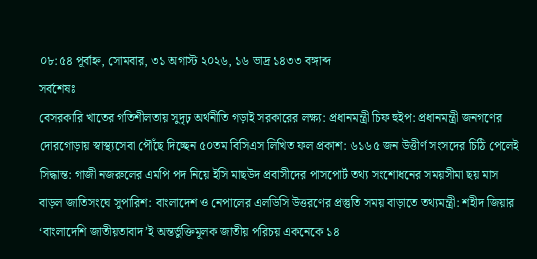০৮:৫৪ পূর্বাহ্ন, সোমবার, ৩১ অগাস্ট ২০২৬, ১৬ ভাদ্র ১৪৩৩ বঙ্গাব্দ
সর্বশেষঃ
বেসরকারি খাতের গতিশীলতায় সুদৃঢ় অর্থনীতি গড়াই সরকারের লক্ষ্য: প্রধানমন্ত্রী চিফ হুইপ: প্রধানমন্ত্রী জনগণের দোরগোড়ায় স্বাস্থ্যসেবা পৌঁছে দিচ্ছেন ৫০তম বিসিএস লিখিত ফল প্রকাশ: ৬১৬৫ জন উত্তীর্ণ সংসদের চিঠি পেলেই সিদ্ধান্ত: গাজী নজরুলের এমপি পদ নিয়ে ইসি মাছউদ প্রবাসীদের পাসপোর্ট তথ্য সংশোধনের সময়সীমা ছয় মাস বাড়ল জাতিসংঘে সুপারিশ: বাংলাদেশ ও নেপালের এলডিসি উত্তরণের প্রস্তুতি সময় বাড়াতে তথ্যমন্ত্রী: শহীদ জিয়ার ‘বাংলাদেশি জাতীয়তাবাদ’ই অন্তর্ভুক্তিমূলক জাতীয় পরিচয় একনেকে ১৪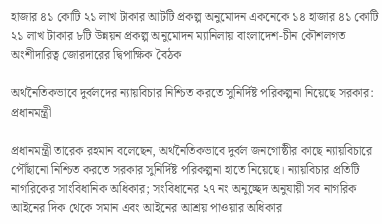হাজার ৪১ কোটি ২১ লাখ টাকার আটটি প্রকল্প অনুমোদন একনেকে ১৪ হাজার ৪১ কোটি ২১ লাখ টাকার ৮টি উন্নয়ন প্রকল্প অনুমোদন ম্যানিলায় বাংলাদেশ-চীন কৌশলগত অংশীদারিত্ব জোরদারের দ্বিপাক্ষিক বৈঠক

অর্থনৈতিকভাবে দুর্বলদের ন্যায়বিচার নিশ্চিত করতে সুনির্দিষ্ট পরিকল্পনা নিয়েছে সরকার: প্রধানমন্ত্রী

প্রধানমন্ত্রী তারেক রহমান বলেছেন, অর্থনৈতিকভাবে দুর্বল জনগোষ্ঠীর কাছে ন্যায়বিচারে পৌঁছানো নিশ্চিত করতে সরকার সুনির্দিষ্ট পরিকল্পনা হাতে নিয়েছে। ন্যায়বিচার প্রতিটি নাগরিকের সাংবিধানিক অধিকার; সংবিধানের ২৭ নং অনুচ্ছেদ অনুযায়ী সব নাগরিক আইনের দিক থেকে সমান এবং আইনের আশ্রয় পাওয়ার অধিকার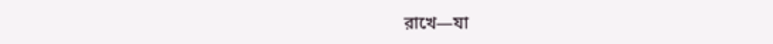রাখে—যা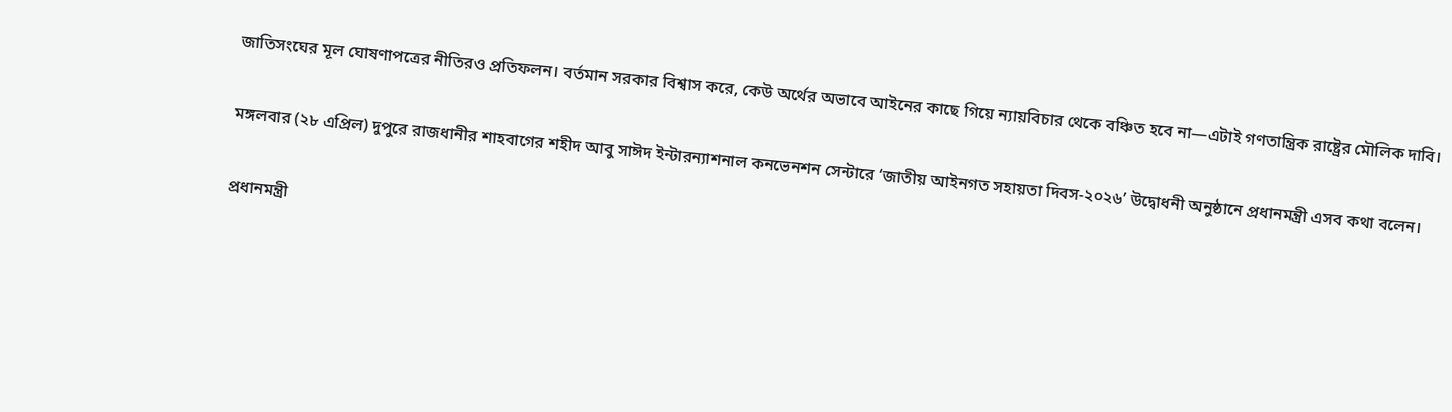জাতিসংঘের মূল ঘোষণাপত্রের নীতিরও প্রতিফলন। বর্তমান সরকার বিশ্বাস করে, কেউ অর্থের অভাবে আইনের কাছে গিয়ে ন্যায়বিচার থেকে বঞ্চিত হবে না—এটাই গণতান্ত্রিক রাষ্ট্রের মৌলিক দাবি।

মঙ্গলবার (২৮ এপ্রিল) দুপুরে রাজধানীর শাহবাগের শহীদ আবু সাঈদ ইন্টারন্যাশনাল কনভেনশন সেন্টারে ‘জাতীয় আইনগত সহায়তা দিবস-২০২৬’ উদ্বোধনী অনুষ্ঠানে প্রধানমন্ত্রী এসব কথা বলেন।

প্রধানমন্ত্রী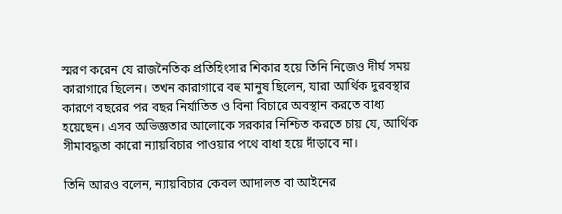স্মরণ করেন যে রাজনৈতিক প্রতিহিংসার শিকার হয়ে তিনি নিজেও দীর্ঘ সময় কারাগারে ছিলেন। তখন কারাগারে বহু মানুষ ছিলেন, যারা আর্থিক দুরবস্থার কারণে বছরের পর বছর নির্যাতিত ও বিনা বিচারে অবস্থান করতে বাধ্য হয়েছেন। এসব অভিজ্ঞতার আলোকে সরকার নিশ্চিত করতে চায় যে, আর্থিক সীমাবদ্ধতা কারো ন্যায়বিচার পাওয়ার পথে বাধা হয়ে দাঁড়াবে না।

তিনি আরও বলেন, ন্যায়বিচার কেবল আদালত বা আইনের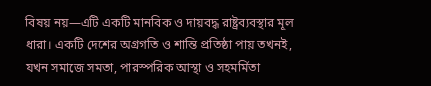বিষয় নয়—এটি একটি মানবিক ও দায়বদ্ধ রাষ্ট্রব্যবস্থার মূল ধারা। একটি দেশের অগ্রগতি ও শান্তি প্রতিষ্ঠা পায় তখনই, যখন সমাজে সমতা, পারস্পরিক আস্থা ও সহমর্মিতা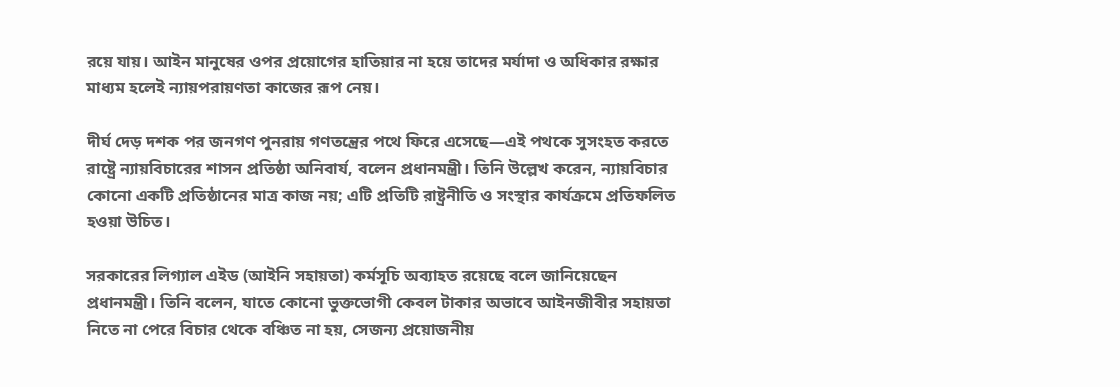রয়ে যায়। আইন মানুষের ওপর প্রয়োগের হাতিয়ার না হয়ে তাদের মর্যাদা ও অধিকার রক্ষার মাধ্যম হলেই ন্যায়পরায়ণতা কাজের রূপ নেয়।

দীর্ঘ দেড় দশক পর জনগণ পুনরায় গণতন্ত্রের পথে ফিরে এসেছে—এই পথকে সুসংহত করতে রাষ্ট্রে ন্যায়বিচারের শাসন প্রতিষ্ঠা অনিবার্য, বলেন প্রধানমন্ত্রী। তিনি উল্লেখ করেন, ন্যায়বিচার কোনো একটি প্রতিষ্ঠানের মাত্র কাজ নয়; এটি প্রতিটি রাষ্ট্রনীতি ও সংস্থার কার্যক্রমে প্রতিফলিত হওয়া উচিত।

সরকারের লিগ্যাল এইড (আইনি সহায়তা) কর্মসূচি অব্যাহত রয়েছে বলে জানিয়েছেন প্রধানমন্ত্রী। তিনি বলেন, যাতে কোনো ভুক্তভোগী কেবল টাকার অভাবে আইনজীবীর সহায়তা নিতে না পেরে বিচার থেকে বঞ্চিত না হয়, সেজন্য প্রয়োজনীয়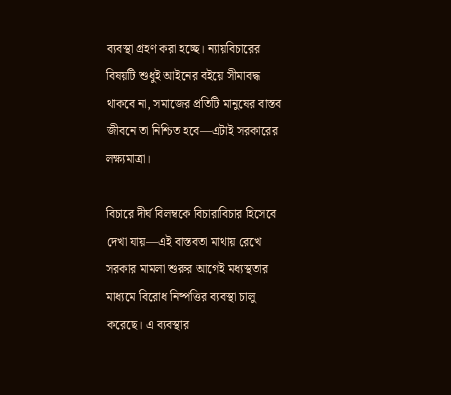ব্যবস্থা গ্রহণ করা হচ্ছে। ন্যায়বিচারের বিষয়টি শুধুই আইনের বইয়ে সীমাবদ্ধ থাকবে না, সমাজের প্রতিটি মানুষের বাস্তব জীবনে তা নিশ্চিত হবে—এটাই সরকারের লক্ষ্যমাত্রা।

বিচারে দীর্ঘ বিলম্বকে বিচারাবিচার হিসেবে দেখা যায়—এই বাস্তবতা মাথায় রেখে সরকার মামলা শুরুর আগেই মধ্যস্থতার মাধ্যমে বিরোধ নিষ্পত্তির ব্যবস্থা চালু করেছে। এ ব্যবস্থার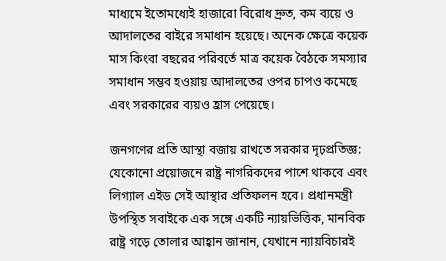মাধ্যমে ইতোমধ্যেই হাজারো বিরোধ দ্রুত, কম ব্যয়ে ও আদালতের বাইরে সমাধান হয়েছে। অনেক ক্ষেত্রে কয়েক মাস কিংবা বছরের পরিবর্তে মাত্র কয়েক বৈঠকে সমস্যার সমাধান সম্ভব হওয়ায় আদালতের ওপর চাপও কমেছে এবং সরকারের ব্যয়ও হ্রাস পেয়েছে।

জনগণের প্রতি আস্থা বজায় রাখতে সরকার দৃঢ়প্রতিজ্ঞ: যেকোনো প্রয়োজনে রাষ্ট্র নাগরিকদের পাশে থাকবে এবং লিগ্যাল এইড সেই আস্থার প্রতিফলন হবে। প্রধানমন্ত্রী উপস্থিত সবাইকে এক সঙ্গে একটি ন্যায়ভিত্তিক, মানবিক রাষ্ট্র গড়ে তোলার আহ্বান জানান, যেখানে ন্যায়বিচারই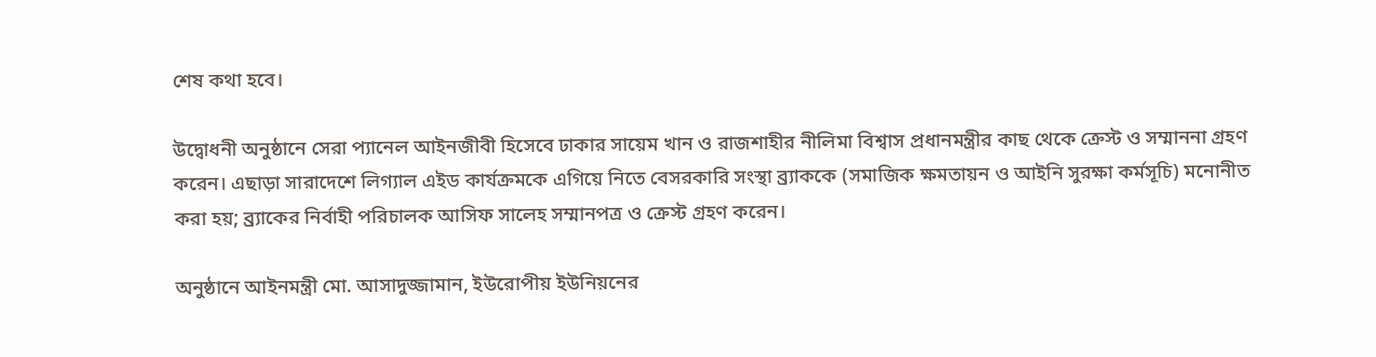শেষ কথা হবে।

উদ্বোধনী অনুষ্ঠানে সেরা প্যানেল আইনজীবী হিসেবে ঢাকার সায়েম খান ও রাজশাহীর নীলিমা বিশ্বাস প্রধানমন্ত্রীর কাছ থেকে ক্রেস্ট ও সম্মাননা গ্রহণ করেন। এছাড়া সারাদেশে লিগ্যাল এইড কার্যক্রমকে এগিয়ে নিতে বেসরকারি সংস্থা ব্র্যাককে (সমাজিক ক্ষমতায়ন ও আইনি সুরক্ষা কর্মসূচি) মনোনীত করা হয়; ব্র্যাকের নির্বাহী পরিচালক আসিফ সালেহ সম্মানপত্র ও ক্রেস্ট গ্রহণ করেন।

অনুষ্ঠানে আইনমন্ত্রী মো. আসাদুজ্জামান, ইউরোপীয় ইউনিয়নের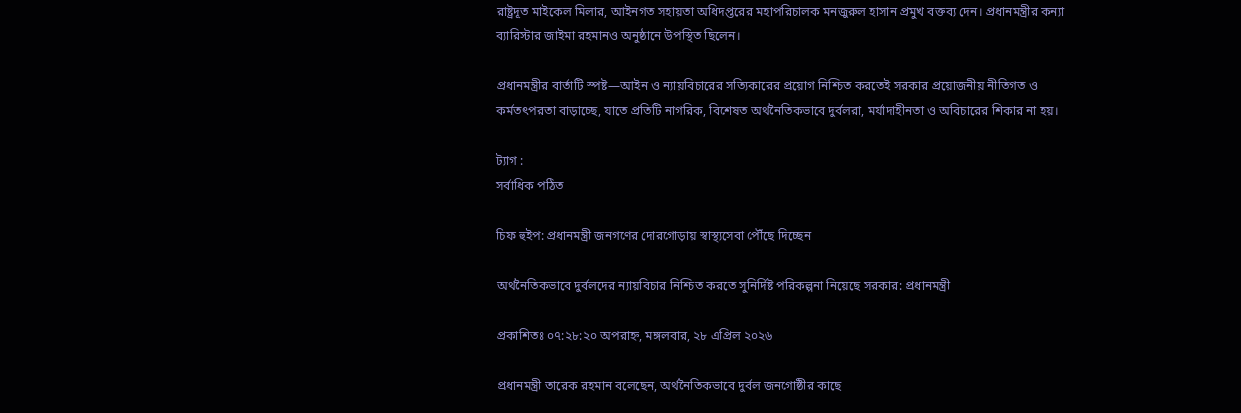রাষ্ট্রদূত মাইকেল মিলার, আইনগত সহায়তা অধিদপ্তরের মহাপরিচালক মনজুরুল হাসান প্রমুখ বক্তব্য দেন। প্রধানমন্ত্রীর কন্যা ব্যারিস্টার জাইমা রহমানও অনুষ্ঠানে উপস্থিত ছিলেন।

প্রধানমন্ত্রীর বার্তাটি স্পষ্ট—আইন ও ন্যায়বিচারের সত্যিকারের প্রয়োগ নিশ্চিত করতেই সরকার প্রয়োজনীয় নীতিগত ও কর্মতৎপরতা বাড়াচ্ছে, যাতে প্রতিটি নাগরিক, বিশেষত অর্থনৈতিকভাবে দুর্বলরা, মর্যাদাহীনতা ও অবিচারের শিকার না হয়।

ট্যাগ :
সর্বাধিক পঠিত

চিফ হুইপ: প্রধানমন্ত্রী জনগণের দোরগোড়ায় স্বাস্থ্যসেবা পৌঁছে দিচ্ছেন

অর্থনৈতিকভাবে দুর্বলদের ন্যায়বিচার নিশ্চিত করতে সুনির্দিষ্ট পরিকল্পনা নিয়েছে সরকার: প্রধানমন্ত্রী

প্রকাশিতঃ ০৭:২৮:২০ অপরাহ্ন, মঙ্গলবার, ২৮ এপ্রিল ২০২৬

প্রধানমন্ত্রী তারেক রহমান বলেছেন, অর্থনৈতিকভাবে দুর্বল জনগোষ্ঠীর কাছে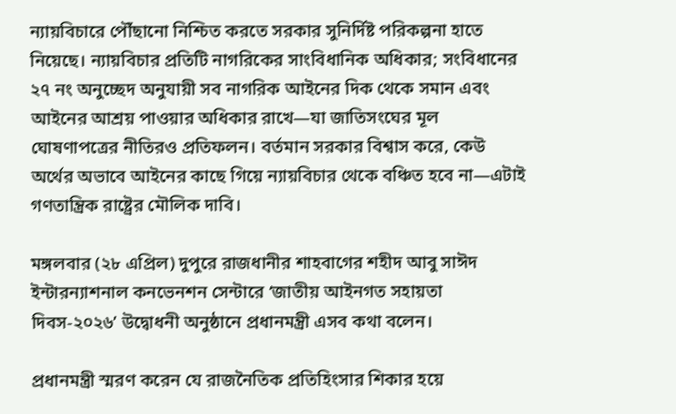ন্যায়বিচারে পৌঁছানো নিশ্চিত করতে সরকার সুনির্দিষ্ট পরিকল্পনা হাতে নিয়েছে। ন্যায়বিচার প্রতিটি নাগরিকের সাংবিধানিক অধিকার; সংবিধানের ২৭ নং অনুচ্ছেদ অনুযায়ী সব নাগরিক আইনের দিক থেকে সমান এবং আইনের আশ্রয় পাওয়ার অধিকার রাখে—যা জাতিসংঘের মূল ঘোষণাপত্রের নীতিরও প্রতিফলন। বর্তমান সরকার বিশ্বাস করে, কেউ অর্থের অভাবে আইনের কাছে গিয়ে ন্যায়বিচার থেকে বঞ্চিত হবে না—এটাই গণতান্ত্রিক রাষ্ট্রের মৌলিক দাবি।

মঙ্গলবার (২৮ এপ্রিল) দুপুরে রাজধানীর শাহবাগের শহীদ আবু সাঈদ ইন্টারন্যাশনাল কনভেনশন সেন্টারে ‘জাতীয় আইনগত সহায়তা দিবস-২০২৬’ উদ্বোধনী অনুষ্ঠানে প্রধানমন্ত্রী এসব কথা বলেন।

প্রধানমন্ত্রী স্মরণ করেন যে রাজনৈতিক প্রতিহিংসার শিকার হয়ে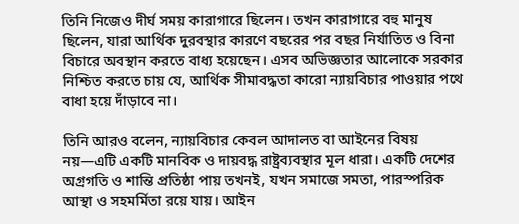তিনি নিজেও দীর্ঘ সময় কারাগারে ছিলেন। তখন কারাগারে বহু মানুষ ছিলেন, যারা আর্থিক দুরবস্থার কারণে বছরের পর বছর নির্যাতিত ও বিনা বিচারে অবস্থান করতে বাধ্য হয়েছেন। এসব অভিজ্ঞতার আলোকে সরকার নিশ্চিত করতে চায় যে, আর্থিক সীমাবদ্ধতা কারো ন্যায়বিচার পাওয়ার পথে বাধা হয়ে দাঁড়াবে না।

তিনি আরও বলেন, ন্যায়বিচার কেবল আদালত বা আইনের বিষয় নয়—এটি একটি মানবিক ও দায়বদ্ধ রাষ্ট্রব্যবস্থার মূল ধারা। একটি দেশের অগ্রগতি ও শান্তি প্রতিষ্ঠা পায় তখনই, যখন সমাজে সমতা, পারস্পরিক আস্থা ও সহমর্মিতা রয়ে যায়। আইন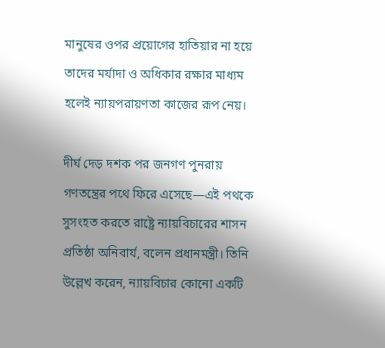মানুষের ওপর প্রয়োগের হাতিয়ার না হয়ে তাদের মর্যাদা ও অধিকার রক্ষার মাধ্যম হলেই ন্যায়পরায়ণতা কাজের রূপ নেয়।

দীর্ঘ দেড় দশক পর জনগণ পুনরায় গণতন্ত্রের পথে ফিরে এসেছে—এই পথকে সুসংহত করতে রাষ্ট্রে ন্যায়বিচারের শাসন প্রতিষ্ঠা অনিবার্য, বলেন প্রধানমন্ত্রী। তিনি উল্লেখ করেন, ন্যায়বিচার কোনো একটি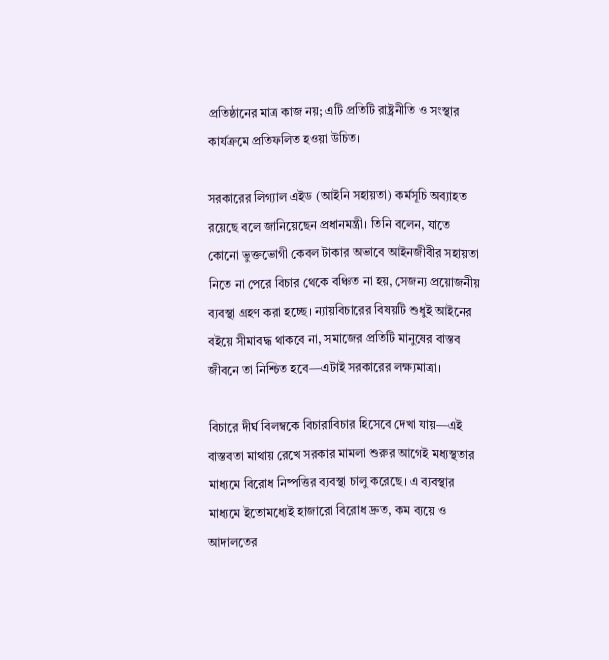প্রতিষ্ঠানের মাত্র কাজ নয়; এটি প্রতিটি রাষ্ট্রনীতি ও সংস্থার কার্যক্রমে প্রতিফলিত হওয়া উচিত।

সরকারের লিগ্যাল এইড (আইনি সহায়তা) কর্মসূচি অব্যাহত রয়েছে বলে জানিয়েছেন প্রধানমন্ত্রী। তিনি বলেন, যাতে কোনো ভুক্তভোগী কেবল টাকার অভাবে আইনজীবীর সহায়তা নিতে না পেরে বিচার থেকে বঞ্চিত না হয়, সেজন্য প্রয়োজনীয় ব্যবস্থা গ্রহণ করা হচ্ছে। ন্যায়বিচারের বিষয়টি শুধুই আইনের বইয়ে সীমাবদ্ধ থাকবে না, সমাজের প্রতিটি মানুষের বাস্তব জীবনে তা নিশ্চিত হবে—এটাই সরকারের লক্ষ্যমাত্রা।

বিচারে দীর্ঘ বিলম্বকে বিচারাবিচার হিসেবে দেখা যায়—এই বাস্তবতা মাথায় রেখে সরকার মামলা শুরুর আগেই মধ্যস্থতার মাধ্যমে বিরোধ নিষ্পত্তির ব্যবস্থা চালু করেছে। এ ব্যবস্থার মাধ্যমে ইতোমধ্যেই হাজারো বিরোধ দ্রুত, কম ব্যয়ে ও আদালতের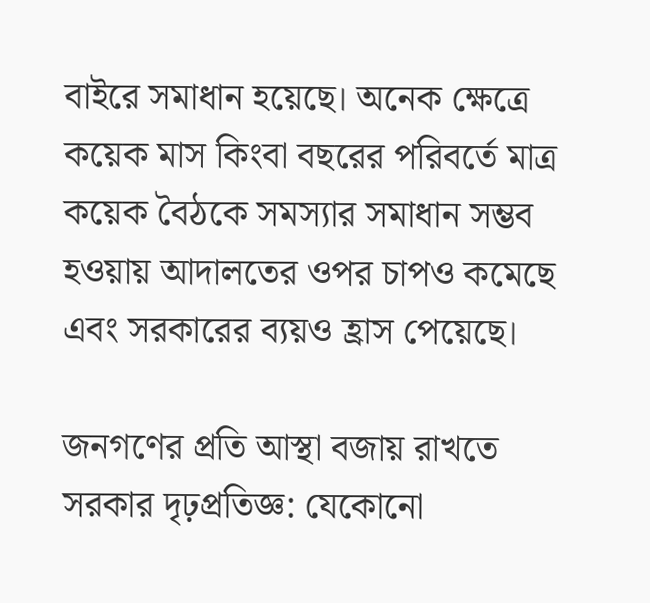বাইরে সমাধান হয়েছে। অনেক ক্ষেত্রে কয়েক মাস কিংবা বছরের পরিবর্তে মাত্র কয়েক বৈঠকে সমস্যার সমাধান সম্ভব হওয়ায় আদালতের ওপর চাপও কমেছে এবং সরকারের ব্যয়ও হ্রাস পেয়েছে।

জনগণের প্রতি আস্থা বজায় রাখতে সরকার দৃঢ়প্রতিজ্ঞ: যেকোনো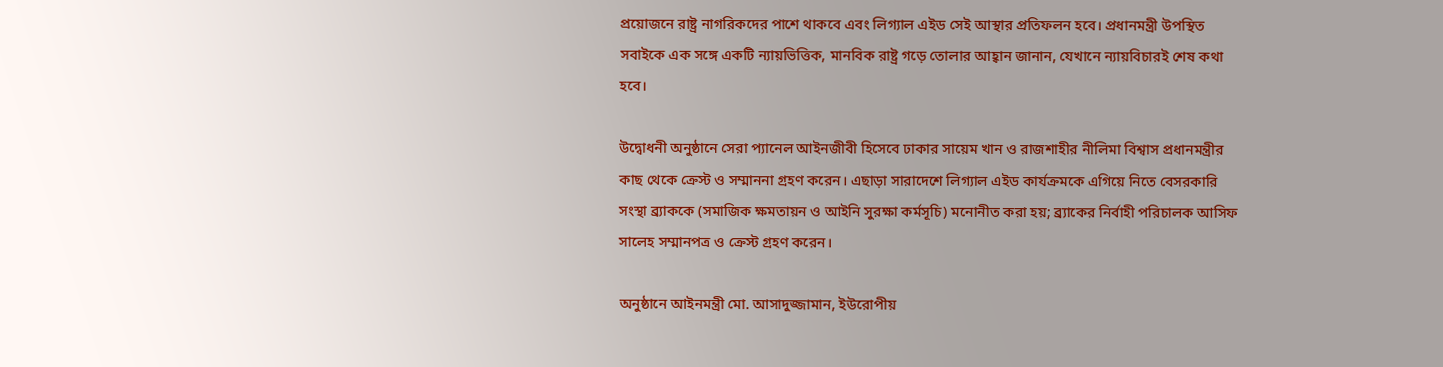প্রয়োজনে রাষ্ট্র নাগরিকদের পাশে থাকবে এবং লিগ্যাল এইড সেই আস্থার প্রতিফলন হবে। প্রধানমন্ত্রী উপস্থিত সবাইকে এক সঙ্গে একটি ন্যায়ভিত্তিক, মানবিক রাষ্ট্র গড়ে তোলার আহ্বান জানান, যেখানে ন্যায়বিচারই শেষ কথা হবে।

উদ্বোধনী অনুষ্ঠানে সেরা প্যানেল আইনজীবী হিসেবে ঢাকার সায়েম খান ও রাজশাহীর নীলিমা বিশ্বাস প্রধানমন্ত্রীর কাছ থেকে ক্রেস্ট ও সম্মাননা গ্রহণ করেন। এছাড়া সারাদেশে লিগ্যাল এইড কার্যক্রমকে এগিয়ে নিতে বেসরকারি সংস্থা ব্র্যাককে (সমাজিক ক্ষমতায়ন ও আইনি সুরক্ষা কর্মসূচি) মনোনীত করা হয়; ব্র্যাকের নির্বাহী পরিচালক আসিফ সালেহ সম্মানপত্র ও ক্রেস্ট গ্রহণ করেন।

অনুষ্ঠানে আইনমন্ত্রী মো. আসাদুজ্জামান, ইউরোপীয়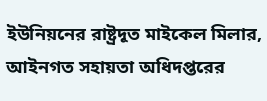ইউনিয়নের রাষ্ট্রদূত মাইকেল মিলার, আইনগত সহায়তা অধিদপ্তরের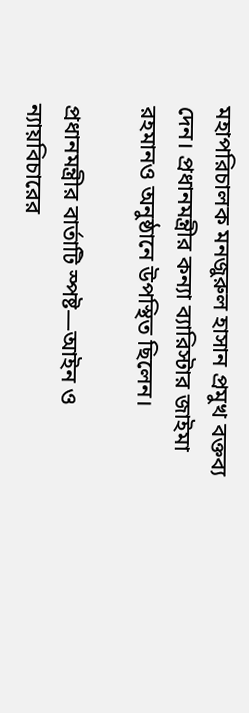মহাপরিচালক মনজুরুল হাসান প্রমুখ বক্তব্য দেন। প্রধানমন্ত্রীর কন্যা ব্যারিস্টার জাইমা রহমানও অনুষ্ঠানে উপস্থিত ছিলেন।

প্রধানমন্ত্রীর বার্তাটি স্পষ্ট—আইন ও ন্যায়বিচারের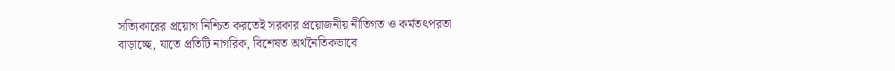সত্যিকারের প্রয়োগ নিশ্চিত করতেই সরকার প্রয়োজনীয় নীতিগত ও কর্মতৎপরতা বাড়াচ্ছে, যাতে প্রতিটি নাগরিক, বিশেষত অর্থনৈতিকভাবে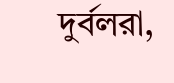দুর্বলরা,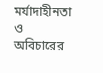মর্যাদাহীনতা ও অবিচারের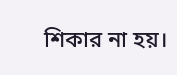শিকার না হয়।